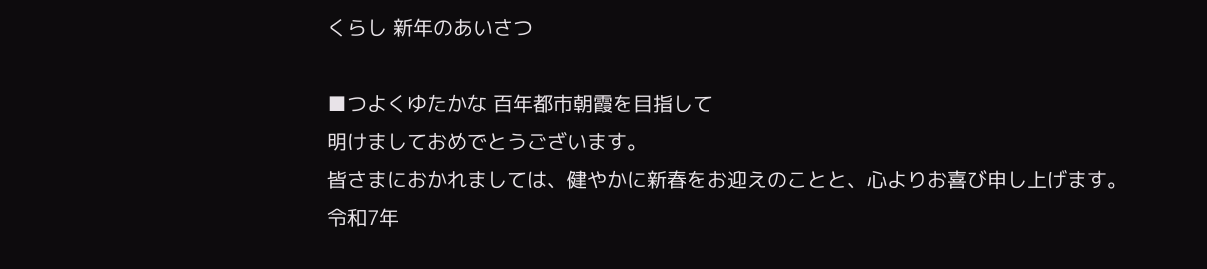くらし 新年のあいさつ

■つよくゆたかな 百年都市朝霞を目指して
明けましておめでとうございます。
皆さまにおかれましては、健やかに新春をお迎えのことと、心よりお喜び申し上げます。
令和7年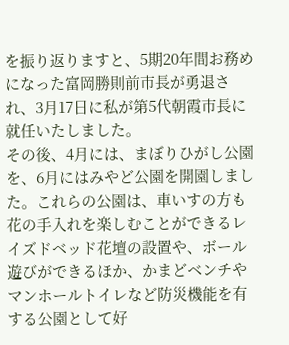を振り返りますと、5期20年間お務めになった富岡勝則前市長が勇退され、3月17日に私が第5代朝霞市長に就任いたしました。
その後、4月には、まぼりひがし公園を、6月にはみやど公園を開園しました。これらの公園は、車いすの方も花の手入れを楽しむことができるレイズドベッド花壇の設置や、ボール遊びができるほか、かまどベンチやマンホールトイレなど防災機能を有する公園として好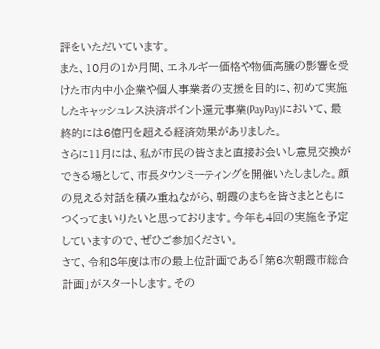評をいただいています。
また、10月の1か月間、エネルギ一価格や物価高騰の影響を受けた市内中小企業や個人事業者の支援を目的に、初めて実施したキャッシュレス決済ポイント還元事業(PayPay)において、最終的には6億円を超える経済効果があリました。
さらに11月には、私が市民の皆さまと直接お会いし意見交換ができる場として、市長タウンミーティングを開催いたしました。顔の見える対話を積み重ねながら、朝霞のまちを皆さまとともにつくってまいりたいと思っております。今年も4回の実施を予定していますので、ぜひご参加ください。
さて、令和8年度は市の最上位計画である「第6次朝霞市総合計画」がスタートします。その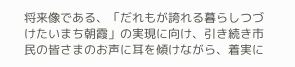将来像である、「だれもが誇れる暮らしつづけたいまち朝霞」の実現に向け、引き続き市民の皆さまのお声に耳を傾けながら、着実に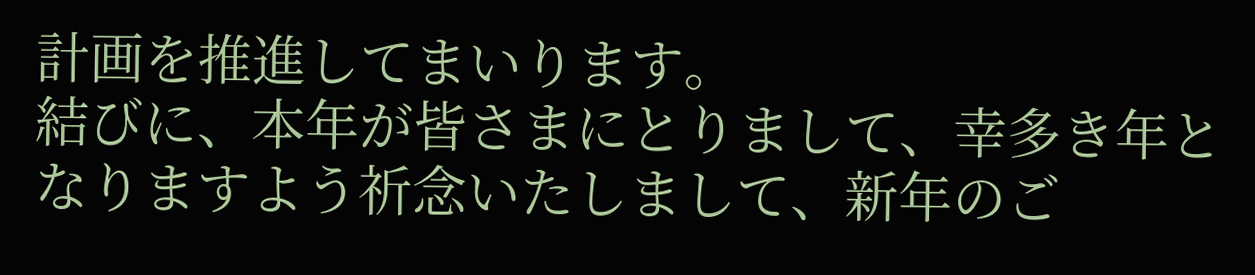計画を推進してまいります。
結びに、本年が皆さまにとりまして、幸多き年となりますよう祈念いたしまして、新年のご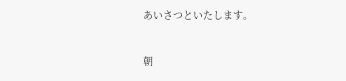あいさつといたします。

朝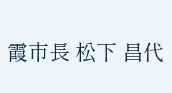霞市長 松下 昌代